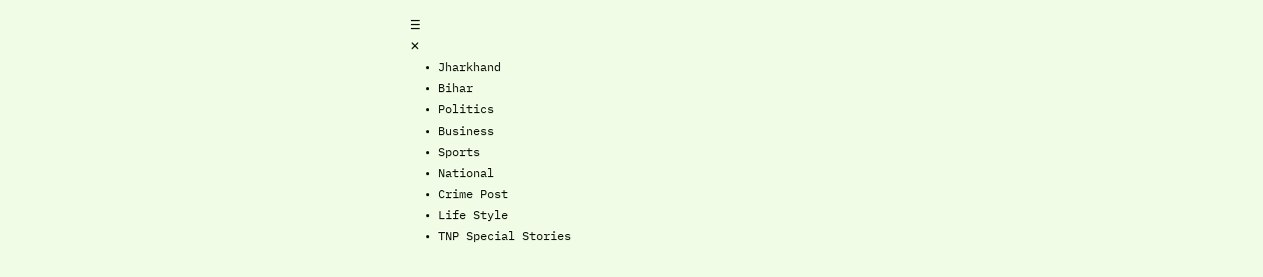☰
✕
  • Jharkhand
  • Bihar
  • Politics
  • Business
  • Sports
  • National
  • Crime Post
  • Life Style
  • TNP Special Stories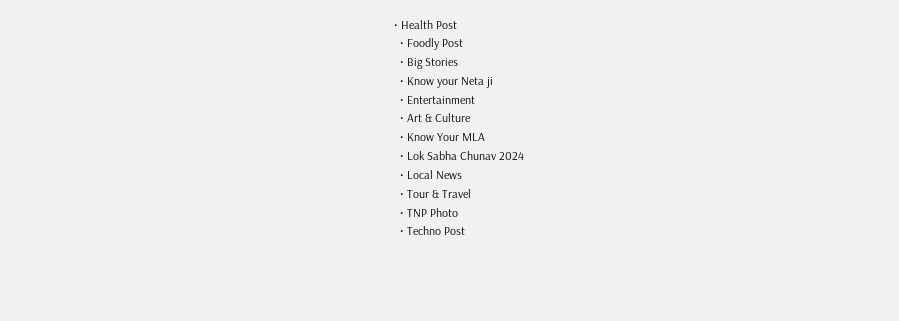• Health Post
  • Foodly Post
  • Big Stories
  • Know your Neta ji
  • Entertainment
  • Art & Culture
  • Know Your MLA
  • Lok Sabha Chunav 2024
  • Local News
  • Tour & Travel
  • TNP Photo
  • Techno Post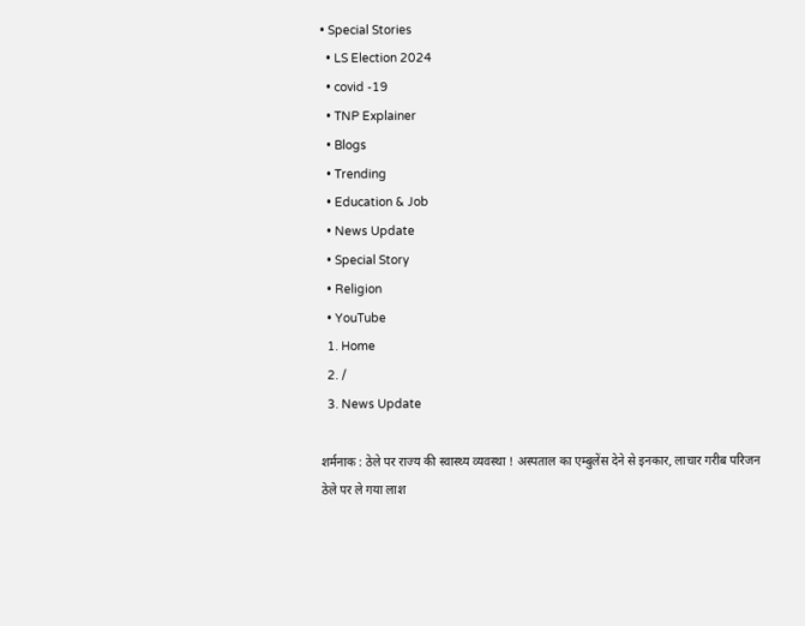• Special Stories
  • LS Election 2024
  • covid -19
  • TNP Explainer
  • Blogs
  • Trending
  • Education & Job
  • News Update
  • Special Story
  • Religion
  • YouTube
  1. Home
  2. /
  3. News Update

शर्मनाक : ठेले पर राज्य की स्वास्थ्य व्यवस्था ! अस्पताल का एम्बुलेंस देने से इनकार, लाचार गरीब परिजन ठेले पर ले गया लाश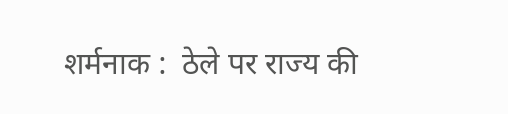शर्मनाक :  ठेले पर राज्य की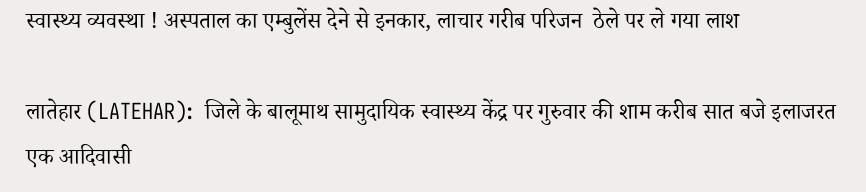स्वास्थ्य व्यवस्था ! अस्पताल का एम्बुलेंस देने से इनकार, लाचार गरीब परिजन  ठेले पर ले गया लाश

लातेहार (LATEHAR):  जिले के बालूमाथ सामुदायिक स्वास्थ्य केंद्र पर गुरुवार की शाम करीब सात बजे इलाजरत एक आदिवासी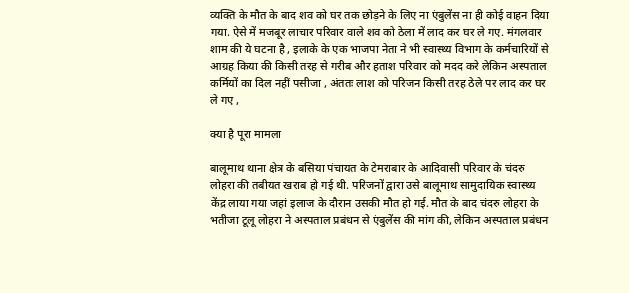व्यक्ति के मौत के बाद शव को घर तक छोड़ने के लिए ना एंबुलेंस ना ही कोई वाहन दिया गया. ऐसे में मजबूर लाचार परिवार वाले शव को ठेला में लाद कर घर ले गए. मंगलवार  शाम की ये घटना है , इलाके के एक भाजपा नेता ने भी स्वास्थ्य विभाग के कर्मचारियों से आग्रह किया की किसी तरह से गरीब और हताश परिवार को मदद करे लेकिन अस्पताल कर्मियों का दिल नहीं पसीजा , अंततः लाश को परिजन किसी तरह ठेले पर लाद कर घर ले गए ,

क्या है पूरा मामला

बालूमाथ थाना क्षेत्र के बसिया पंचायत के टेमराबार के आदिवासी परिवार के चंदरु लोहरा की तबीयत खराब हो गई थी. परिजनों द्वारा उसे बालूमाथ सामुदायिक स्वास्थ्य केंद्र लाया गया जहां इलाज के दौरान उसकी मौत हो गई. मौत के बाद चंदरु लोहरा के भतीजा टूलू लोहरा ने अस्पताल प्रबंधन से एंबुलेंस की मांग की, लेकिन अस्पताल प्रबंधन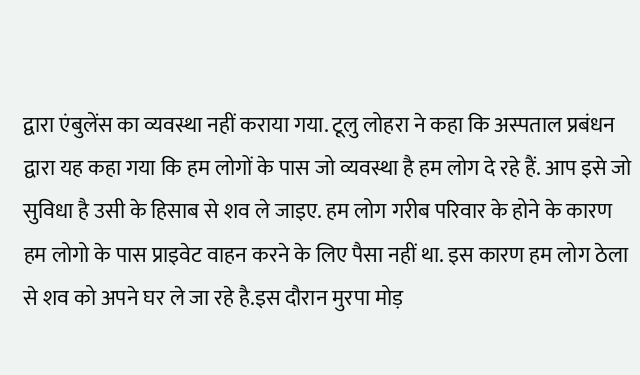द्वारा एंबुलेंस का व्यवस्था नहीं कराया गया. टूलु लोहरा ने कहा कि अस्पताल प्रबंधन द्वारा यह कहा गया कि हम लोगों के पास जो व्यवस्था है हम लोग दे रहे हैं. आप इसे जो सुविधा है उसी के हिसाब से शव ले जाइए. हम लोग गरीब परिवार के होने के कारण हम लोगो के पास प्राइवेट वाहन करने के लिए पैसा नहीं था. इस कारण हम लोग ठेला से शव को अपने घर ले जा रहे है.इस दौरान मुरपा मोड़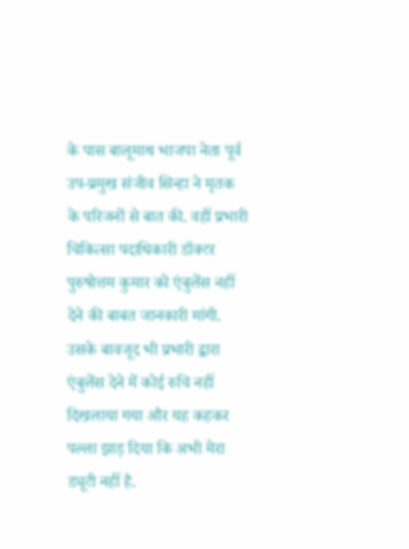के पास बालूमाथ भाजपा नेता पूर्व उप-प्रमुख संजीव सिन्हा ने मृतक के परिजनों से बात की. वहीं प्रभारी चिकित्सा पदाधिकारी डॉक्टर पुरुषोत्तम कुमार को एंबुलेंस नहीं देने की बाबत जानकारी मांगी. उसके बावजूद भी प्रभारी द्वारा एंबुलेंस देने में कोई रुचि नहीं दिखलाया गया और यह कहकर पल्ला झाड़ दिया कि अभी मेरा ड्यूटी नहीं है.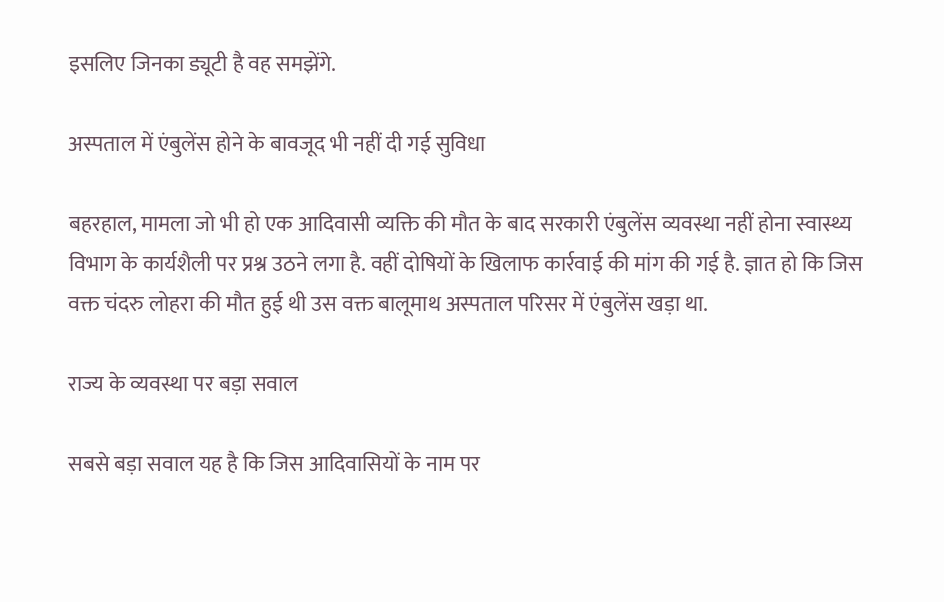इसलिए जिनका ड्यूटी है वह समझेंगे.

अस्पताल में एंबुलेंस होने के बावजूद भी नहीं दी गई सुविधा

बहरहाल, मामला जो भी हो एक आदिवासी व्यक्ति की मौत के बाद सरकारी एंबुलेंस व्यवस्था नहीं होना स्वास्थ्य विभाग के कार्यशैली पर प्रश्न उठने लगा है. वहीं दोषियों के खिलाफ कार्रवाई की मांग की गई है. ज्ञात हो कि जिस वक्त चंदरु लोहरा की मौत हुई थी उस वक्त बालूमाथ अस्पताल परिसर में एंबुलेंस खड़ा था.

राज्य के व्यवस्था पर बड़ा सवाल

सबसे बड़ा सवाल यह है कि जिस आदिवासियों के नाम पर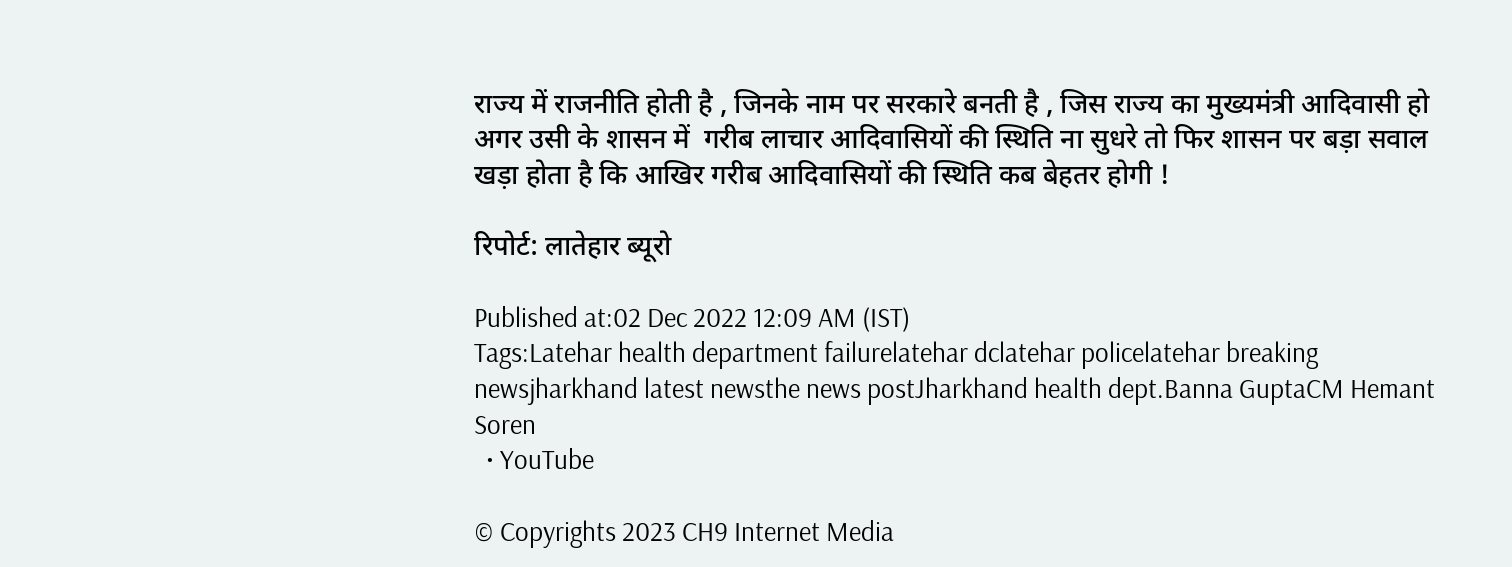राज्य में राजनीति होती है , जिनके नाम पर सरकारे बनती है , जिस राज्य का मुख्यमंत्री आदिवासी हो अगर उसी के शासन में  गरीब लाचार आदिवासियों की स्थिति ना सुधरे तो फिर शासन पर बड़ा सवाल खड़ा होता है कि आखिर गरीब आदिवासियों की स्थिति कब बेहतर होगी !

रिपोर्ट: लातेहार ब्यूरो

Published at:02 Dec 2022 12:09 AM (IST)
Tags:Latehar health department failurelatehar dclatehar policelatehar breaking newsjharkhand latest newsthe news postJharkhand health dept.Banna GuptaCM Hemant Soren
  • YouTube

© Copyrights 2023 CH9 Internet Media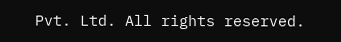Pvt. Ltd. All rights reserved.